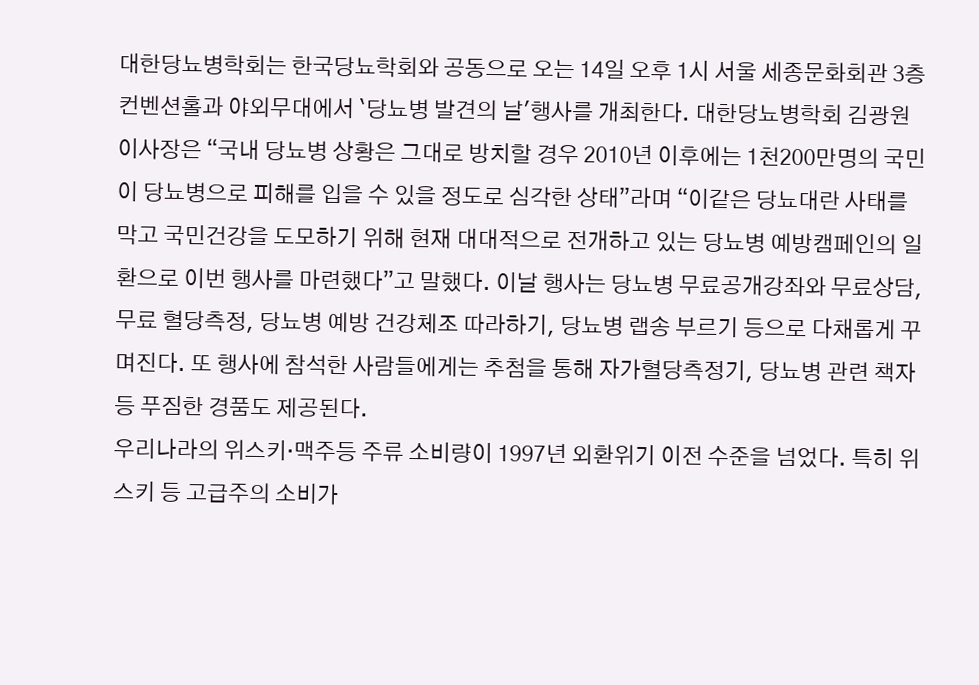대한당뇨병학회는 한국당뇨학회와 공동으로 오는 14일 오후 1시 서울 세종문화회관 3층 컨벤션홀과 야외무대에서 `당뇨병 발견의 날'행사를 개최한다. 대한당뇨병학회 김광원 이사장은 “국내 당뇨병 상황은 그대로 방치할 경우 2010년 이후에는 1천200만명의 국민이 당뇨병으로 피해를 입을 수 있을 정도로 심각한 상태”라며 “이같은 당뇨대란 사태를 막고 국민건강을 도모하기 위해 현재 대대적으로 전개하고 있는 당뇨병 예방캠페인의 일환으로 이번 행사를 마련했다”고 말했다. 이날 행사는 당뇨병 무료공개강좌와 무료상담, 무료 혈당측정, 당뇨병 예방 건강체조 따라하기, 당뇨병 랩송 부르기 등으로 다채롭게 꾸며진다. 또 행사에 참석한 사람들에게는 추첨을 통해 자가혈당측정기, 당뇨병 관련 책자 등 푸짐한 경품도 제공된다.
우리나라의 위스키·맥주등 주류 소비량이 1997년 외환위기 이전 수준을 넘었다. 특히 위스키 등 고급주의 소비가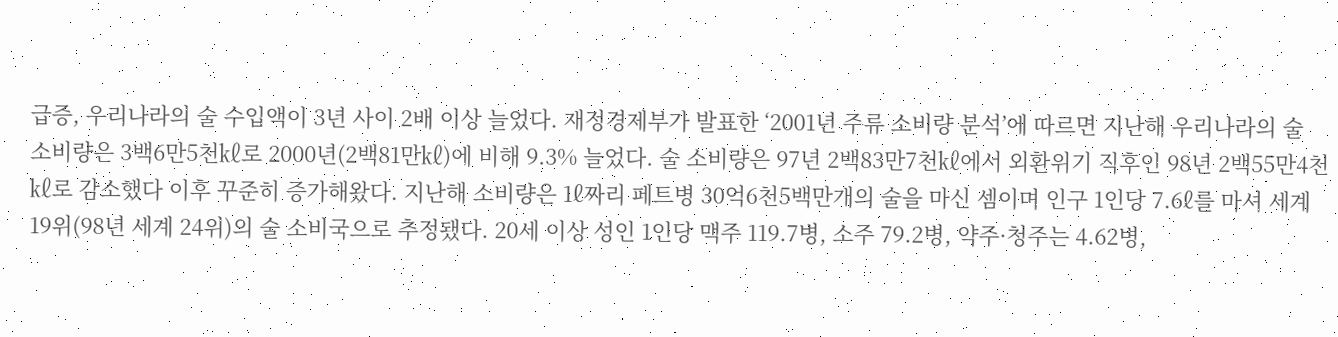급증, 우리나라의 술 수입액이 3년 사이 2배 이상 늘었다. 재정경제부가 발표한 ‘2001년 주류 소비량 분석’에 따르면 지난해 우리나라의 술 소비량은 3백6만5천㎘로 2000년(2백81만㎘)에 비해 9.3% 늘었다. 술 소비량은 97년 2백83만7천㎘에서 외환위기 직후인 98년 2백55만4천㎘로 감소했다 이후 꾸준히 증가해왔다. 지난해 소비량은 1ℓ짜리 페트병 30억6천5백만개의 술을 마신 셈이며 인구 1인당 7.6ℓ를 마셔 세계 19위(98년 세계 24위)의 술 소비국으로 추정됐다. 20세 이상 성인 1인당 맥주 119.7병, 소주 79.2병, 약주·청주는 4.62병,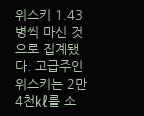위스키 1.43병씩 마신 것으로 집계됐다. 고급주인 위스키는 2만4천㎘를 소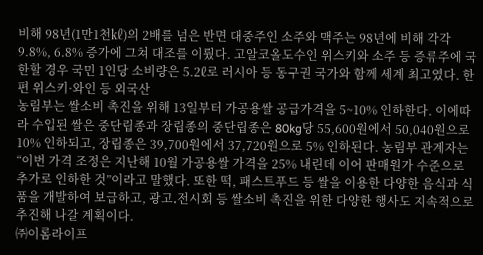비해 98년(1만1천㎘)의 2배를 넘은 반면 대중주인 소주와 맥주는 98년에 비해 각각 9.8%, 6.8% 증가에 그쳐 대조를 이뤘다. 고알코올도수인 위스키와 소주 등 증류주에 국한할 경우 국민 1인당 소비량은 5.2ℓ로 러시아 등 동구권 국가와 함께 세계 최고였다. 한편 위스키·와인 등 외국산
농림부는 쌀소비 촉진을 위해 13일부터 가공용쌀 공급가격을 5~10% 인하한다. 이에따라 수입된 쌀은 중단립종과 장립종의 중단립종은 80kg당 55,600원에서 50,040원으로 10% 인하되고, 장립종은 39,700원에서 37,720원으로 5% 인하된다. 농림부 관계자는 “이번 가격 조정은 지난해 10월 가공용쌀 가격을 25% 내린데 이어 판매원가 수준으로 추가로 인하한 것”이라고 말했다. 또한 떡, 패스트푸드 등 쌀을 이용한 다양한 음식과 식품을 개발하여 보급하고, 광고․전시회 등 쌀소비 촉진을 위한 다양한 행사도 지속적으로 추진해 나갈 계획이다.
㈜이롬라이프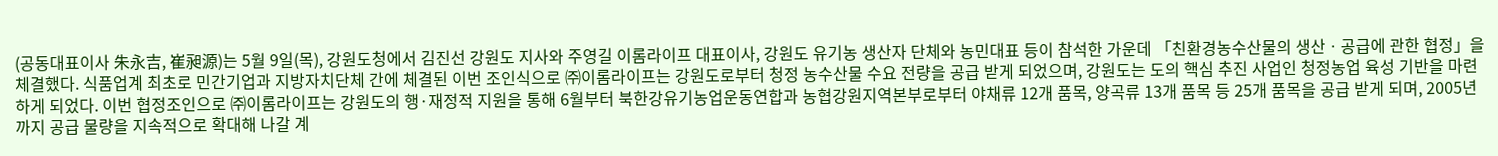(공동대표이사 朱永吉, 崔昶源)는 5월 9일(목), 강원도청에서 김진선 강원도 지사와 주영길 이롬라이프 대표이사, 강원도 유기농 생산자 단체와 농민대표 등이 참석한 가운데 「친환경농수산물의 생산ㆍ공급에 관한 협정」을 체결했다. 식품업계 최초로 민간기업과 지방자치단체 간에 체결된 이번 조인식으로 ㈜이롬라이프는 강원도로부터 청정 농수산물 수요 전량을 공급 받게 되었으며, 강원도는 도의 핵심 추진 사업인 청정농업 육성 기반을 마련하게 되었다. 이번 협정조인으로 ㈜이롬라이프는 강원도의 행·재정적 지원을 통해 6월부터 북한강유기농업운동연합과 농협강원지역본부로부터 야채류 12개 품목, 양곡류 13개 품목 등 25개 품목을 공급 받게 되며, 2005년까지 공급 물량을 지속적으로 확대해 나갈 계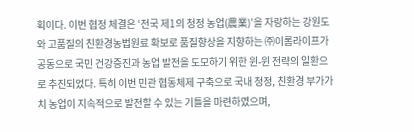획이다. 이번 협정 체결은 ‘전국 제1의 청정 농업(農業)’을 자랑하는 강원도와 고품질의 친환경농법원료 확보로 품질향상을 지향하는 ㈜이롬라이프가 공동으로 국민 건강증진과 농업 발전을 도모하기 위한 윈-윈 전략의 일환으로 추진되었다. 특히 이번 민관 협동체제 구축으로 국내 청정, 친환경 부가가치 농업이 지속적으로 발전할 수 있는 기틀을 마련하였으며,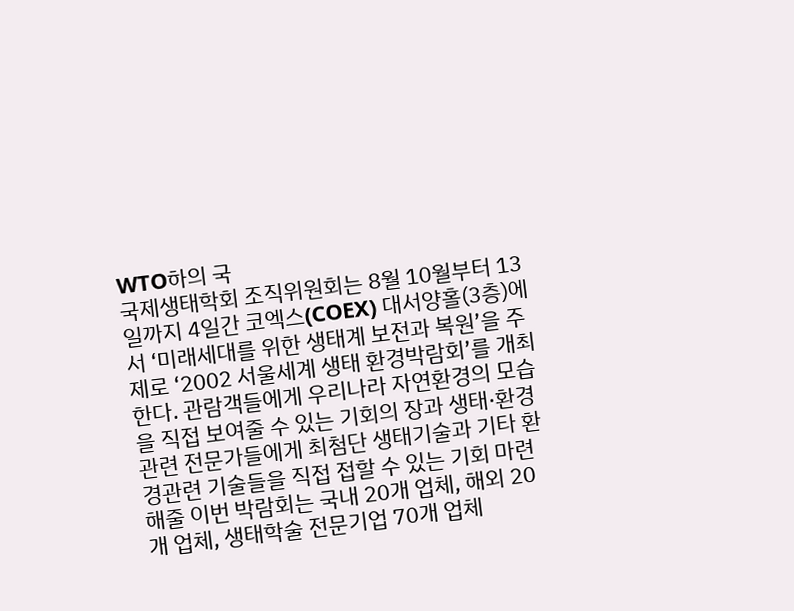WTO하의 국
국제생태학회 조직위원회는 8월 10월부터 13일까지 4일간 코엑스(COEX) 대서양홀(3층)에서 ‘미래세대를 위한 생태계 보전과 복원’을 주제로 ‘2002 서울세계 생태 환경박람회’를 개최한다. 관람객들에게 우리나라 자연환경의 모습을 직접 보여줄 수 있는 기회의 장과 생태·환경관련 전문가들에게 최첨단 생태기술과 기타 환경관련 기술들을 직접 접할 수 있는 기회 마련해줄 이번 박람회는 국내 20개 업체, 해외 20개 업체, 생태학술 전문기업 70개 업체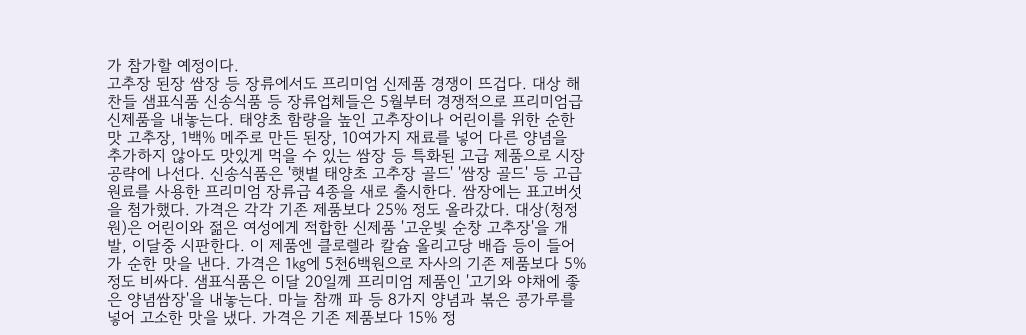가 참가할 예정이다.
고추장 된장 쌈장 등 장류에서도 프리미엄 신제품 경쟁이 뜨겁다. 대상 해찬들 샘표식품 신송식품 등 장류업체들은 5월부터 경쟁적으로 프리미엄급 신제품을 내놓는다. 태양초 함량을 높인 고추장이나 어린이를 위한 순한맛 고추장, 1백% 메주로 만든 된장, 10여가지 재료를 넣어 다른 양념을 추가하지 않아도 맛있게 먹을 수 있는 쌈장 등 특화된 고급 제품으로 시장 공략에 나선다. 신송식품은 '햇볕 태양초 고추장 골드' '쌈장 골드' 등 고급 원료를 사용한 프리미엄 장류급 4종을 새로 출시한다. 쌈장에는 표고버섯을 첨가했다. 가격은 각각 기존 제품보다 25% 정도 올라갔다. 대상(청정원)은 어린이와 젊은 여성에게 적합한 신제품 '고운빛 순창 고추장'을 개발, 이달중 시판한다. 이 제품엔 클로렐라 칼슘 올리고당 배즙 등이 들어가 순한 맛을 낸다. 가격은 1㎏에 5천6백원으로 자사의 기존 제품보다 5% 정도 비싸다. 샘표식품은 이달 20일께 프리미엄 제품인 '고기와 야채에 좋은 양념쌈장'을 내놓는다. 마늘 참깨 파 등 8가지 양념과 볶은 콩가루를 넣어 고소한 맛을 냈다. 가격은 기존 제품보다 15% 정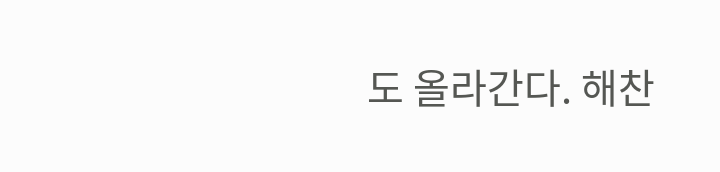도 올라간다. 해찬